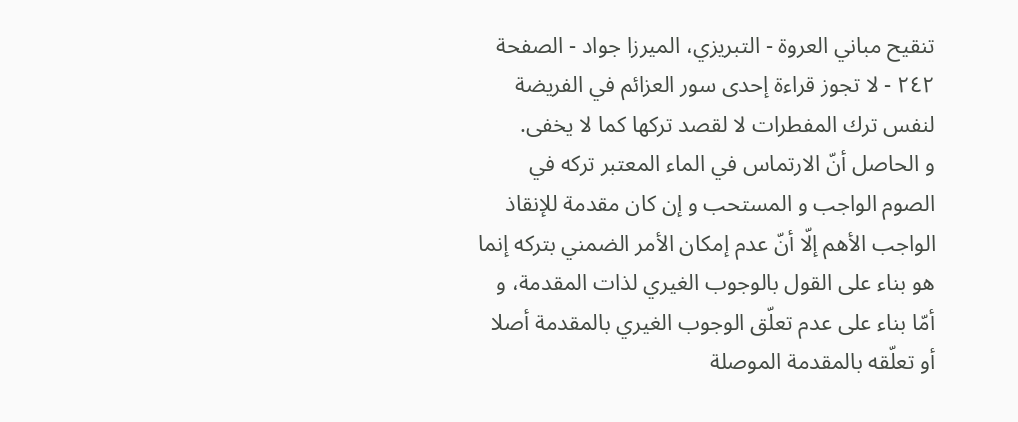تنقيح مباني العروة - التبريزي، الميرزا جواد - الصفحة ٢٤٢ - لا تجوز قراءة إحدى سور العزائم في الفريضة
لنفس ترك المفطرات لا لقصد تركها كما لا يخفى.
و الحاصل أنّ الارتماس في الماء المعتبر تركه في الصوم الواجب و المستحب و إن كان مقدمة للإنقاذ الواجب الأهم إلّا أنّ عدم إمكان الأمر الضمني بتركه إنما هو بناء على القول بالوجوب الغيري لذات المقدمة، و أمّا بناء على عدم تعلّق الوجوب الغيري بالمقدمة أصلا أو تعلّقه بالمقدمة الموصلة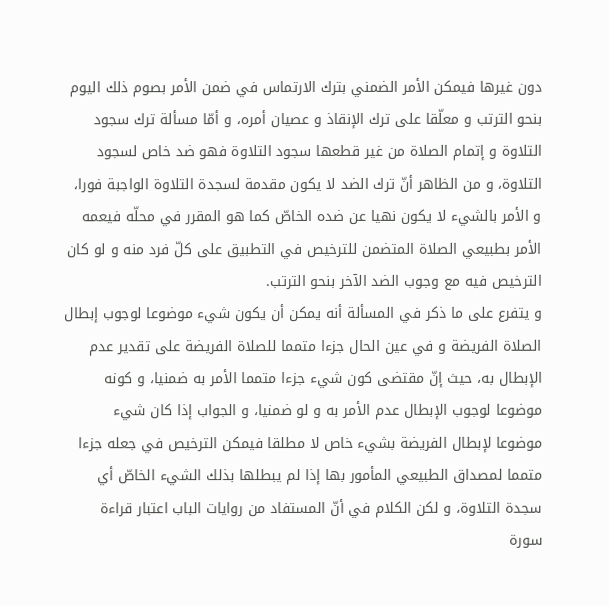دون غيرها فيمكن الأمر الضمني بترك الارتماس في ضمن الأمر بصوم ذلك اليوم بنحو الترتب و معلّقا على ترك الإنقاذ و عصيان أمره، و أمّا مسألة ترك سجود التلاوة و إتمام الصلاة من غير قطعها سجود التلاوة فهو ضد خاص لسجود التلاوة، و من الظاهر أنّ ترك الضد لا يكون مقدمة لسجدة التلاوة الواجبة فورا، و الأمر بالشيء لا يكون نهيا عن ضده الخاصّ كما هو المقرر في محلّه فيعمه الأمر بطبيعي الصلاة المتضمن للترخيص في التطبيق على كلّ فرد منه و لو كان الترخيص فيه مع وجوب الضد الآخر بنحو الترتب.
و يتفرع على ما ذكر في المسألة أنه يمكن أن يكون شيء موضوعا لوجوب إبطال الصلاة الفريضة و في عين الحال جزءا متمما للصلاة الفريضة على تقدير عدم الإبطال به، حيث إنّ مقتضى كون شيء جزءا متمما الأمر به ضمنيا، و كونه موضوعا لوجوب الإبطال عدم الأمر به و لو ضمنيا، و الجواب إذا كان شيء موضوعا لإبطال الفريضة بشيء خاص لا مطلقا فيمكن الترخيص في جعله جزءا متمما لمصداق الطبيعي المأمور بها إذا لم يبطلها بذلك الشيء الخاصّ أي سجدة التلاوة، و لكن الكلام في أنّ المستفاد من روايات الباب اعتبار قراءة سورة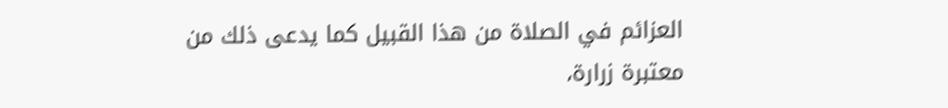العزائم في الصلاة من هذا القبيل كما يدعى ذلك من معتبرة زرارة،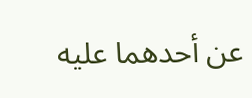عن أحدهما عليه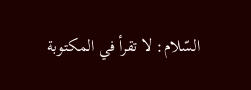السّلام: لا تقرأ في المكتوبة